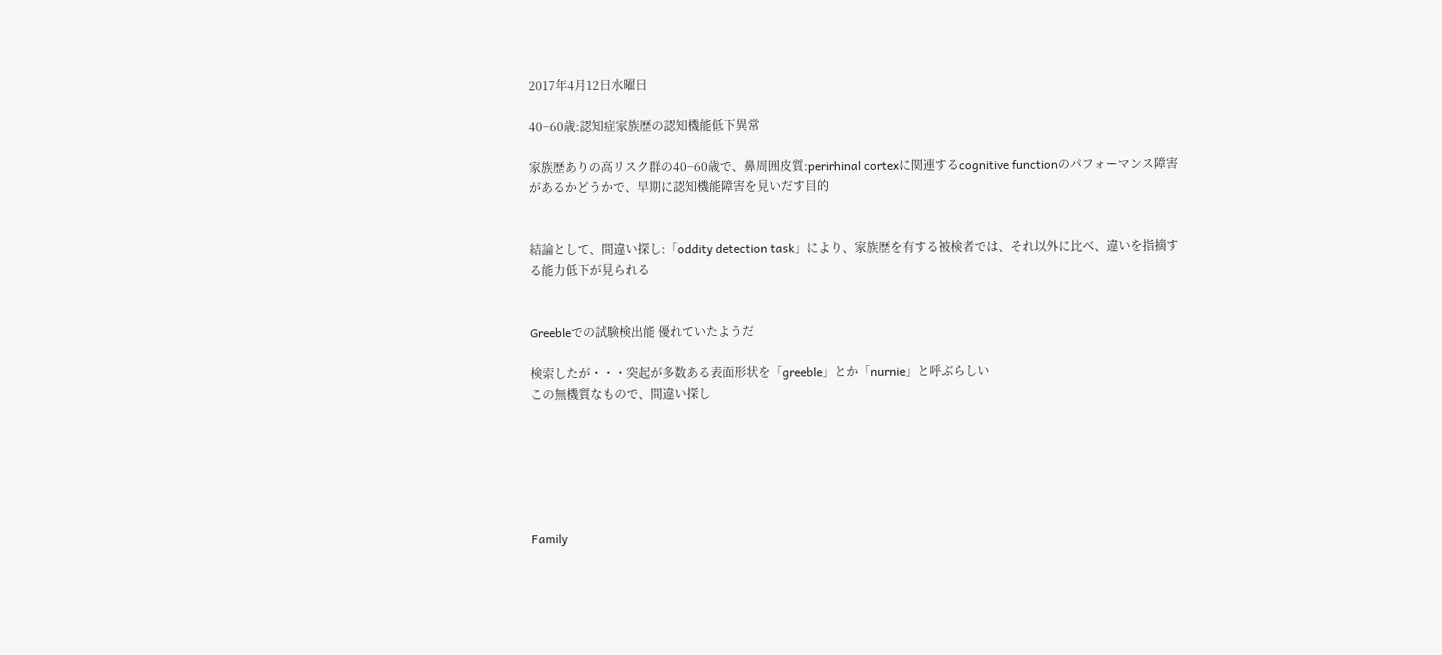2017年4月12日水曜日

40−60歳:認知症家族歴の認知機能低下異常

家族歴ありの高リスク群の40−60歳で、鼻周囲皮質:perirhinal cortexに関連するcognitive functionのパフォーマンス障害があるかどうかで、早期に認知機能障害を見いだす目的


結論として、間違い探し:「oddity detection task」により、家族歴を有する被検者では、それ以外に比べ、違いを指摘する能力低下が見られる


Greebleでの試験検出能 優れていたようだ

検索したが・・・突起が多数ある表面形状を「greeble」とか「nurnie」と呼ぶらしい
この無機質なもので、間違い探し






Family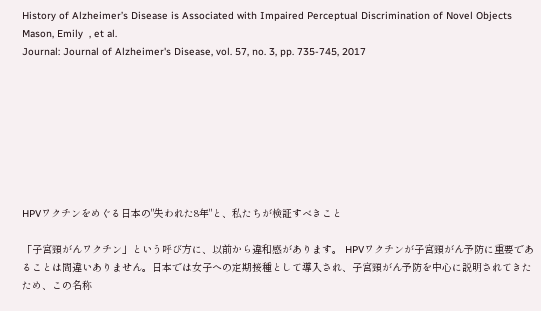History of Alzheimer’s Disease is Associated with Impaired Perceptual Discrimination of Novel Objects
Mason, Emily  , et al.
Journal: Journal of Alzheimer's Disease, vol. 57, no. 3, pp. 735-745, 2017








HPVワクチンをめぐる日本の"失われた8年"と、私たちが検証すべきこと

「子宮頸がんワクチン」という呼び方に、以前から違和感があります。 HPVワクチンが子宮頸がん予防に重要であることは間違いありません。日本では女子への定期接種として導入され、子宮頸がん予防を中心に説明されてきたため、この名称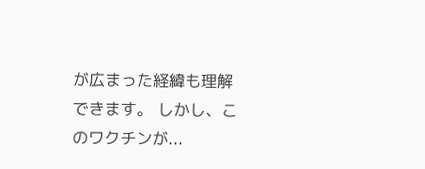が広まった経緯も理解できます。 しかし、このワクチンが...